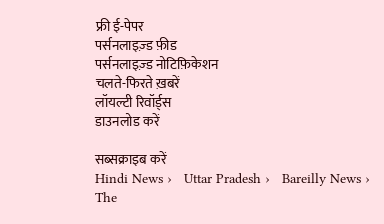फ्री ई-पेपर
पर्सनलाइज़्ड फ़ीड
पर्सनलाइज़्ड नोटिफ़िकेशन
चलते-फिरते ख़बरें
लॉयल्टी रिवॉर्ड्स
डाउनलोड करें

सब्सक्राइब करें
Hindi News ›   Uttar Pradesh ›   Bareilly News ›   The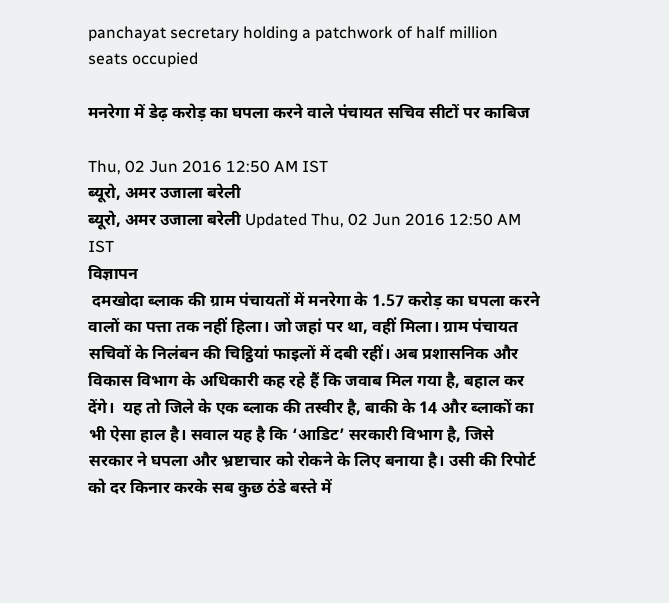panchayat secretary holding a patchwork of half million seats occupied

मनरेगा में डेढ़ करोड़ का घपला करने वाले पंचायत सचिव सीटों पर काबिज

Thu, 02 Jun 2016 12:50 AM IST
ब्यूरो, अमर उजाला बरेली
ब्यूरो, अमर उजाला बरेली Updated Thu, 02 Jun 2016 12:50 AM IST
विज्ञापन
 दमखोदा ब्लाक की ग्राम पंचायतों में मनरेगा के 1.57 करोड़ का घपला करने वालों का पत्ता तक नहीं हिला। जो जहां पर था, वहीं मिला। ग्राम पंचायत सचिवों के निलंबन की चिट्ठियां फाइलों में दबी रहीं। अब प्रशासनिक और विकास विभाग के अधिकारी कह रहे हैं कि जवाब मिल गया है, बहाल कर देंगे।  यह तो जिले के एक ब्लाक की तस्वीर है, बाकी के 14 और ब्लाकों का भी ऐसा हाल है। सवाल यह है कि ‘आडिट’ सरकारी विभाग है, जिसे सरकार ने घपला और भ्रष्टाचार को रोकने के लिए बनाया है। उसी की रिपोर्ट को दर किनार करके सब कुछ ठंडे बस्ते में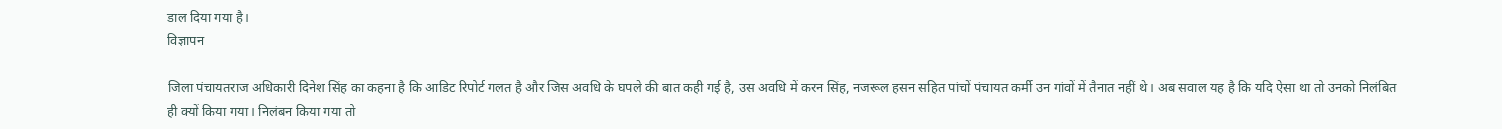डाल दिया गया है।
विज्ञापन

जिला पंचायतराज अधिकारी दिनेश सिंह का कहना है कि आडिट रिपोर्ट गलत है और जिस अवधि के घपले की बात कही गई है, उस अवधि में करन सिंह, नजरूल हसन सहित पांचों पंचायत कर्मी उन गांवों में तैनात नहीं थे। अब सवाल यह है कि यदि ऐसा था तो उनको निलंबित ही क्यों किया गया। निलंबन किया गया तो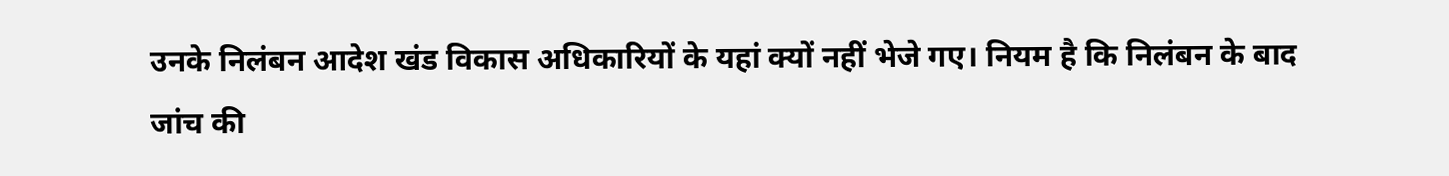उनके निलंबन आदेश खंड विकास अधिकारियों के यहां क्यों नहीं भेजे गए। नियम है कि निलंबन के बाद जांच की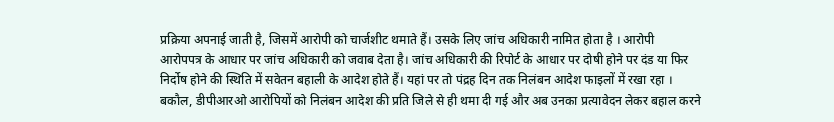प्रक्रिया अपनाई जाती है, जिसमें आरोपी को चार्जशीट थमाते हैं। उसके लिए जांच अधिकारी नामित होता है । आरोपी  आरोपपत्र के आधार पर जांच अधिकारी को जवाब देता है। जांच अधिकारी की रिपोर्ट के आधार पर दोषी होने पर दंड या फिर निर्दोष होने की स्थिति में सवेतन बहाली के आदेश होते हैं। यहां पर तो पंद्रह दिन तक निलंबन आदेश फाइलों में रखा रहा । बकौल, डीपीआरओ आरोपियों को निलंबन आदेश की प्रति जिले से ही थमा दी गई और अब उनका प्रत्यावेदन लेकर बहाल करने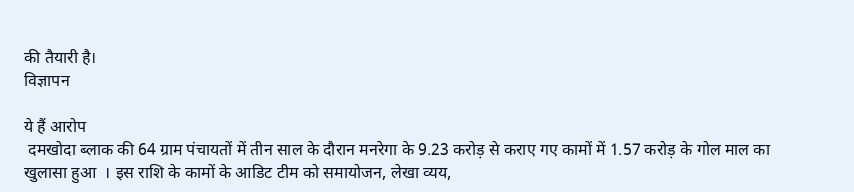की तैयारी है।
विज्ञापन

ये हैं आरोप
 दमखोदा ब्लाक की 64 ग्राम पंचायतों में तीन साल के दौरान मनरेगा के 9.23 करोड़ से कराए गए कामों में 1.57 करोड़ के गोल माल का खुलासा हुआ  । इस राशि के कामों के आडिट टीम को समायोजन, लेखा व्यय,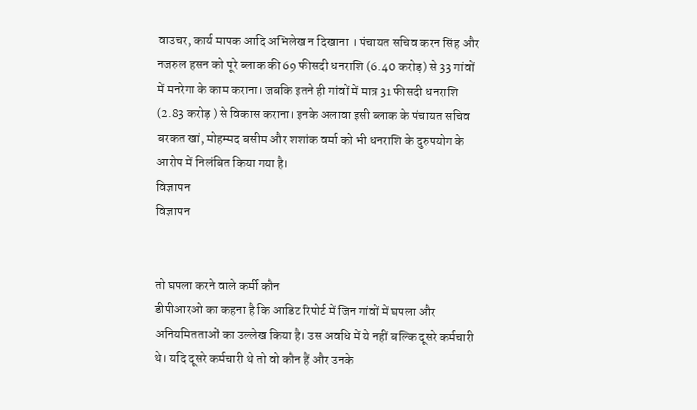वाउचर, कार्य मापक आदि अभिलेख न दिखाना । पंचायत सचिव करन सिंह और नजरुल हसन को पूरे ब्लाक की 69 फीसदी धनराशि (6.40 करोड़) से 33 गांवों में मनरेगा के काम कराना। जबकि इतने ही गांवों में मात्र 31 फीसदी धनराशि (2.83 करोड़ ) से विकास कराना। इनके अलावा इसी ब्लाक के पंचायत सचिव बरकत खां, मोहम्मद बसीम और शशांक वर्मा को भी धनराशि के दुरुपयोग के आरोप में निलंबित किया गया है।
विज्ञापन
विज्ञापन


तो घपला करने वाले कर्मी कौन
डीपीआरओ का कहना है कि आडिट रिपोर्ट में जिन गांवों में घपला और अनियमितताओं का उल्लेख किया है। उस अवधि में ये नहीं बल्कि दूसरे कर्मचारी थे। यदि दूसरे कर्मचारी थे तो वो कौन हैं और उनके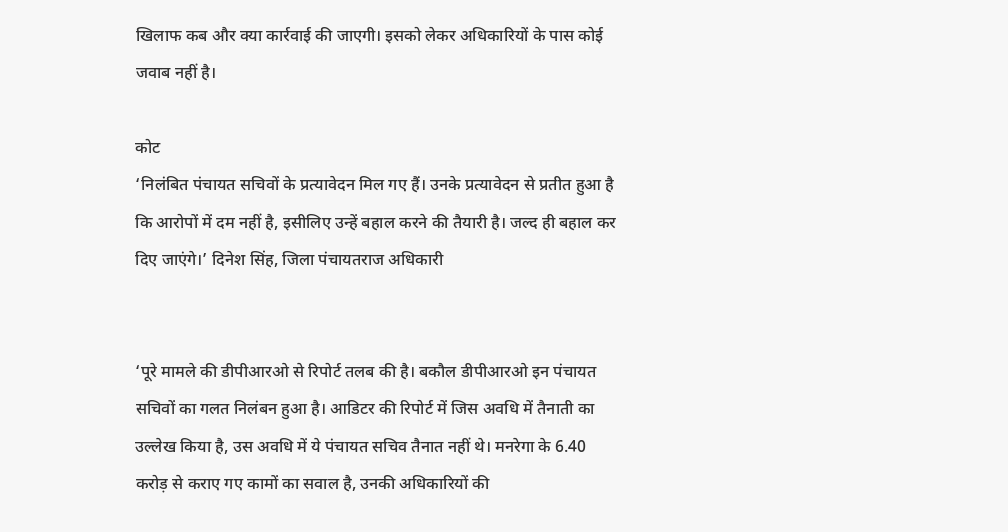खिलाफ कब और क्या कार्रवाई की जाएगी। इसको लेकर अधिकारियों के पास कोई जवाब नहीं है।

कोट
‘निलंबित पंचायत सचिवों के प्रत्यावेदन मिल गए हैं। उनके प्रत्यावेदन से प्रतीत हुआ है कि आरोपों में दम नहीं है, इसीलिए उन्हें बहाल करने की तैयारी है। जल्द ही बहाल कर दिए जाएंगे।’ दिनेश सिंह, जिला पंचायतराज अधिकारी


‘पूरे मामले की डीपीआरओ से रिपोर्ट तलब की है। बकौल डीपीआरओ इन पंचायत सचिवों का गलत निलंबन हुआ है। आडिटर की रिपोर्ट में जिस अवधि में तैनाती का उल्लेख किया है, उस अवधि में ये पंचायत सचिव तैनात नहीं थे। मनरेगा के 6.40 करोड़ से कराए गए कामों का सवाल है, उनकी अधिकारियों की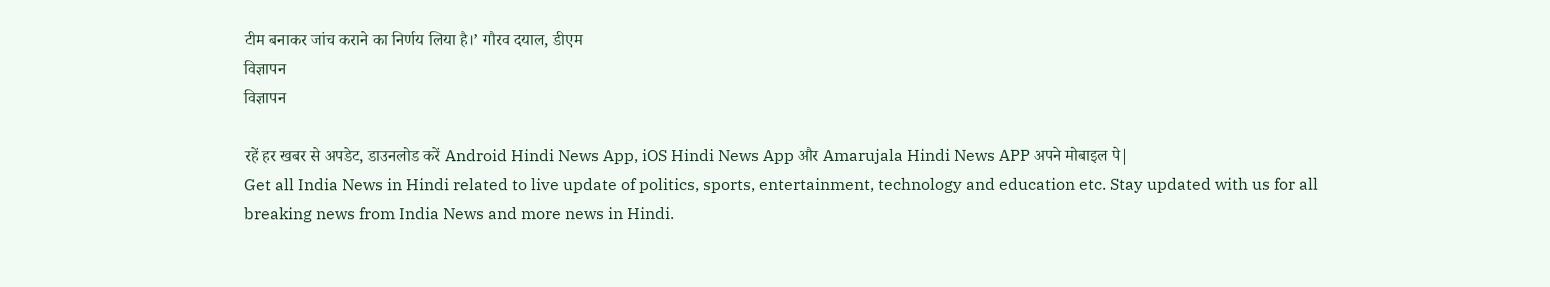टीम बनाकर जांच कराने का निर्णय लिया है।’ गौरव दयाल, डीएम
विज्ञापन
विज्ञापन

रहें हर खबर से अपडेट, डाउनलोड करें Android Hindi News App, iOS Hindi News App और Amarujala Hindi News APP अपने मोबाइल पे|
Get all India News in Hindi related to live update of politics, sports, entertainment, technology and education etc. Stay updated with us for all breaking news from India News and more news in Hindi.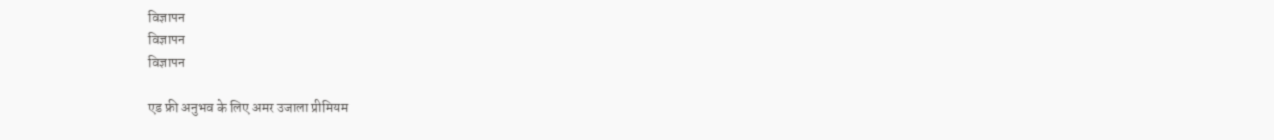विज्ञापन
विज्ञापन
विज्ञापन

एड फ्री अनुभव के लिए अमर उजाला प्रीमियम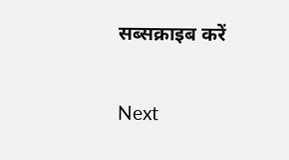सब्सक्राइब करें

Next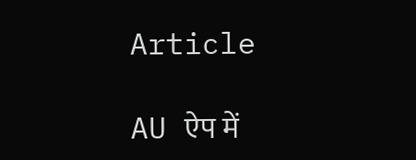Article

AU ऐप में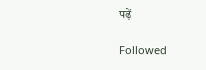पढ़ें

Followed